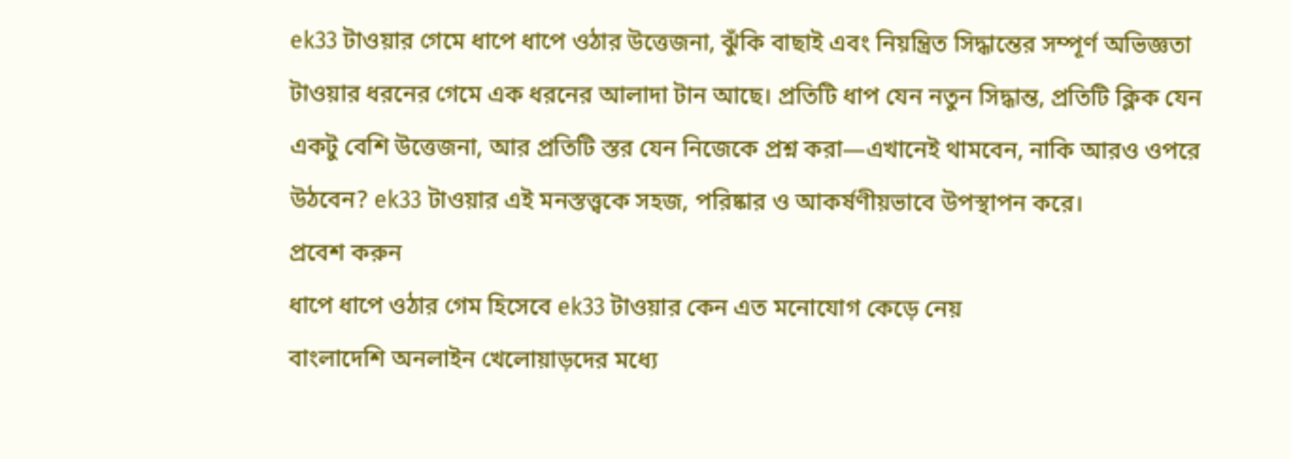ek33 টাওয়ার গেমে ধাপে ধাপে ওঠার উত্তেজনা, ঝুঁকি বাছাই এবং নিয়ন্ত্রিত সিদ্ধান্তের সম্পূর্ণ অভিজ্ঞতা
টাওয়ার ধরনের গেমে এক ধরনের আলাদা টান আছে। প্রতিটি ধাপ যেন নতুন সিদ্ধান্ত, প্রতিটি ক্লিক যেন একটু বেশি উত্তেজনা, আর প্রতিটি স্তর যেন নিজেকে প্রশ্ন করা—এখানেই থামবেন, নাকি আরও ওপরে উঠবেন? ek33 টাওয়ার এই মনস্তত্ত্বকে সহজ, পরিষ্কার ও আকর্ষণীয়ভাবে উপস্থাপন করে।
প্রবেশ করুন
ধাপে ধাপে ওঠার গেম হিসেবে ek33 টাওয়ার কেন এত মনোযোগ কেড়ে নেয়
বাংলাদেশি অনলাইন খেলোয়াড়দের মধ্যে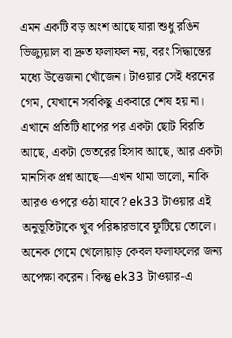এমন একটি বড় অংশ আছে যারা শুধু রঙিন ভিজ্যুয়াল বা দ্রুত ফলাফল নয়, বরং সিদ্ধান্তের মধ্যে উত্তেজনা খোঁজেন। টাওয়ার সেই ধরনের গেম, যেখানে সবকিছু একবারে শেষ হয় না। এখানে প্রতিটি ধাপের পর একটা ছোট বিরতি আছে, একটা ভেতরের হিসাব আছে, আর একটা মানসিক প্রশ্ন আছে—এখন থামা ভালো, নাকি আরও ওপরে ওঠা যাবে? ek33 টাওয়ার এই অনুভূতিটাকে খুব পরিষ্কারভাবে ফুটিয়ে তোলে।
অনেক গেমে খেলোয়াড় কেবল ফলাফলের জন্য অপেক্ষা করেন। কিন্তু ek33 টাওয়ার-এ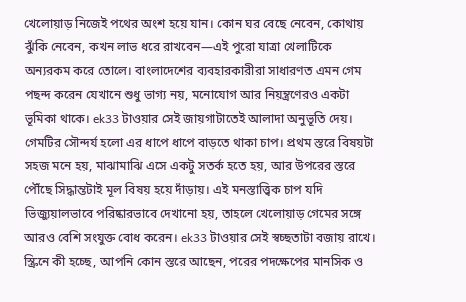খেলোয়াড় নিজেই পথের অংশ হয়ে যান। কোন ঘর বেছে নেবেন, কোথায় ঝুঁকি নেবেন, কখন লাভ ধরে রাখবেন—এই পুরো যাত্রা খেলাটিকে অন্যরকম করে তোলে। বাংলাদেশের ব্যবহারকারীরা সাধারণত এমন গেম পছন্দ করেন যেখানে শুধু ভাগ্য নয়, মনোযোগ আর নিয়ন্ত্রণেরও একটা ভূমিকা থাকে। ek33 টাওয়ার সেই জায়গাটাতেই আলাদা অনুভূতি দেয়।
গেমটির সৌন্দর্য হলো এর ধাপে ধাপে বাড়তে থাকা চাপ। প্রথম স্তরে বিষয়টা সহজ মনে হয়, মাঝামাঝি এসে একটু সতর্ক হতে হয়, আর উপরের স্তরে পৌঁছে সিদ্ধান্তটাই মূল বিষয় হয়ে দাঁড়ায়। এই মনস্তাত্ত্বিক চাপ যদি ভিজ্যুয়ালভাবে পরিষ্কারভাবে দেখানো হয়, তাহলে খেলোয়াড় গেমের সঙ্গে আরও বেশি সংযুক্ত বোধ করেন। ek33 টাওয়ার সেই স্বচ্ছতাটা বজায় রাখে। স্ক্রিনে কী হচ্ছে, আপনি কোন স্তরে আছেন, পরের পদক্ষেপের মানসিক ও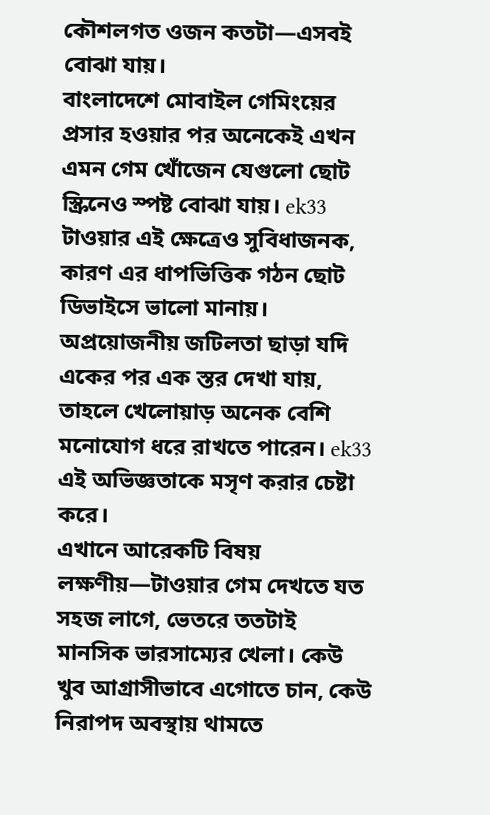কৌশলগত ওজন কতটা—এসবই বোঝা যায়।
বাংলাদেশে মোবাইল গেমিংয়ের প্রসার হওয়ার পর অনেকেই এখন এমন গেম খোঁজেন যেগুলো ছোট স্ক্রিনেও স্পষ্ট বোঝা যায়। ek33 টাওয়ার এই ক্ষেত্রেও সুবিধাজনক, কারণ এর ধাপভিত্তিক গঠন ছোট ডিভাইসে ভালো মানায়। অপ্রয়োজনীয় জটিলতা ছাড়া যদি একের পর এক স্তর দেখা যায়, তাহলে খেলোয়াড় অনেক বেশি মনোযোগ ধরে রাখতে পারেন। ek33 এই অভিজ্ঞতাকে মসৃণ করার চেষ্টা করে।
এখানে আরেকটি বিষয় লক্ষণীয়—টাওয়ার গেম দেখতে যত সহজ লাগে, ভেতরে ততটাই মানসিক ভারসাম্যের খেলা। কেউ খুব আগ্রাসীভাবে এগোতে চান, কেউ নিরাপদ অবস্থায় থামতে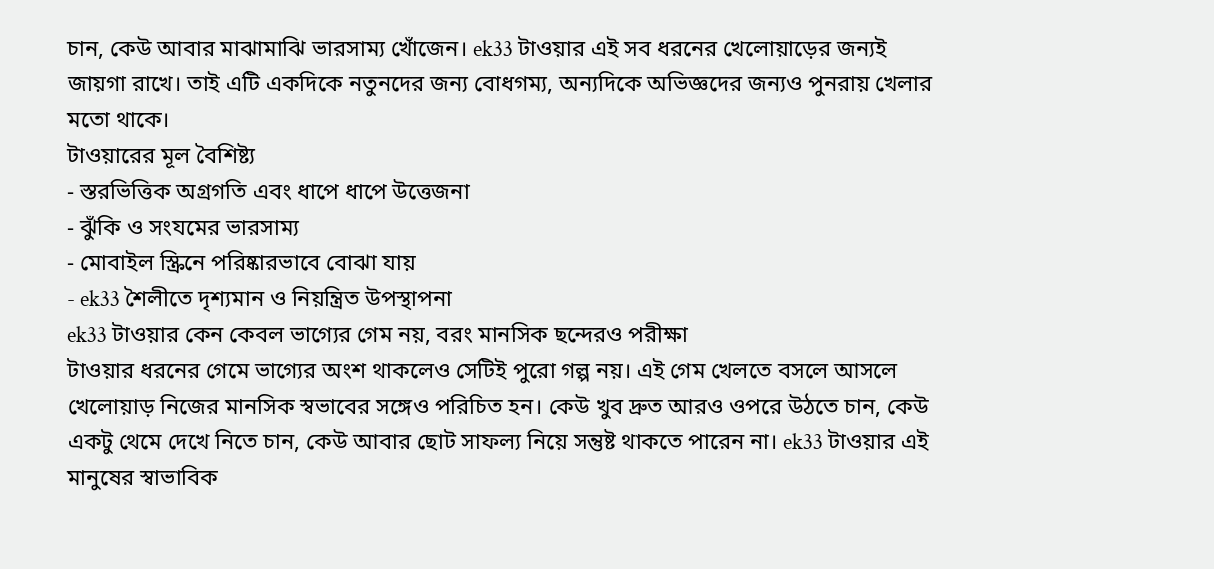চান, কেউ আবার মাঝামাঝি ভারসাম্য খোঁজেন। ek33 টাওয়ার এই সব ধরনের খেলোয়াড়ের জন্যই জায়গা রাখে। তাই এটি একদিকে নতুনদের জন্য বোধগম্য, অন্যদিকে অভিজ্ঞদের জন্যও পুনরায় খেলার মতো থাকে।
টাওয়ারের মূল বৈশিষ্ট্য
- স্তরভিত্তিক অগ্রগতি এবং ধাপে ধাপে উত্তেজনা
- ঝুঁকি ও সংযমের ভারসাম্য
- মোবাইল স্ক্রিনে পরিষ্কারভাবে বোঝা যায়
- ek33 শৈলীতে দৃশ্যমান ও নিয়ন্ত্রিত উপস্থাপনা
ek33 টাওয়ার কেন কেবল ভাগ্যের গেম নয়, বরং মানসিক ছন্দেরও পরীক্ষা
টাওয়ার ধরনের গেমে ভাগ্যের অংশ থাকলেও সেটিই পুরো গল্প নয়। এই গেম খেলতে বসলে আসলে খেলোয়াড় নিজের মানসিক স্বভাবের সঙ্গেও পরিচিত হন। কেউ খুব দ্রুত আরও ওপরে উঠতে চান, কেউ একটু থেমে দেখে নিতে চান, কেউ আবার ছোট সাফল্য নিয়ে সন্তুষ্ট থাকতে পারেন না। ek33 টাওয়ার এই মানুষের স্বাভাবিক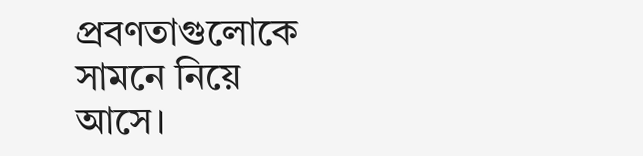প্রবণতাগুলোকে সামনে নিয়ে আসে।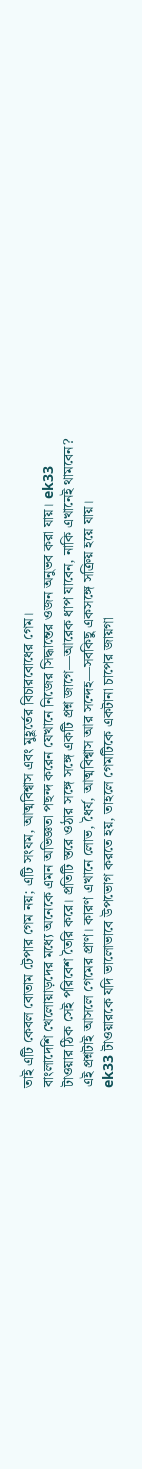তাই এটি কেবল বোতাম টেপার গেম নয়; এটি সংযম, আত্মবিশ্বাস এবং মুহূর্তের বিচারবোধের গেম।
বাংলাদেশি খেলোয়াড়দের মধ্যে অনেকে এমন অভিজ্ঞতা পছন্দ করেন যেখানে নিজের সিদ্ধান্তের ওজন অনুভব করা যায়। ek33 টাওয়ার ঠিক সেই পরিবেশ তৈরি করে। প্রতিটি স্তরে ওঠার সঙ্গে সঙ্গে একটি প্রশ্ন জাগে—আরেক ধাপ যাবেন, নাকি এখানেই থামবেন? এই প্রশ্নটাই আসলে গেমের প্রাণ। কারণ এখানে লোভ, ধৈর্য, আত্মবিশ্বাস আর সন্দেহ—সবকিছু একসঙ্গে সক্রিয় হয়ে যায়।
ek33 টাওয়ারকে যদি ভালোভাবে উপভোগ করতে হয়, তাহলে গেমটিকে একটানা চাপের জায়গা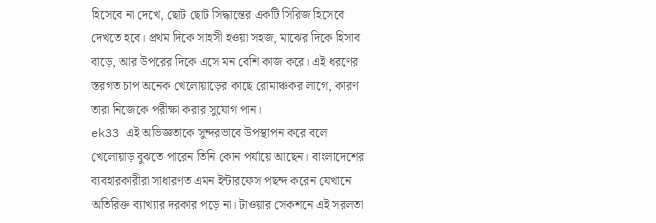হিসেবে না দেখে, ছোট ছোট সিদ্ধান্তের একটি সিরিজ হিসেবে দেখতে হবে। প্রথম দিকে সাহসী হওয়া সহজ, মাঝের দিকে হিসাব বাড়ে, আর উপরের দিকে এসে মন বেশি কাজ করে। এই ধরণের স্তরগত চাপ অনেক খেলোয়াড়ের কাছে রোমাঞ্চকর লাগে, কারণ তারা নিজেকে পরীক্ষা করার সুযোগ পান।
ek33 এই অভিজ্ঞতাকে সুন্দরভাবে উপস্থাপন করে বলে খেলোয়াড় বুঝতে পারেন তিনি কোন পর্যায়ে আছেন। বাংলাদেশের ব্যবহারকারীরা সাধারণত এমন ইন্টারফেস পছন্দ করেন যেখানে অতিরিক্ত ব্যাখ্যার দরকার পড়ে না। টাওয়ার সেকশনে এই সরলতা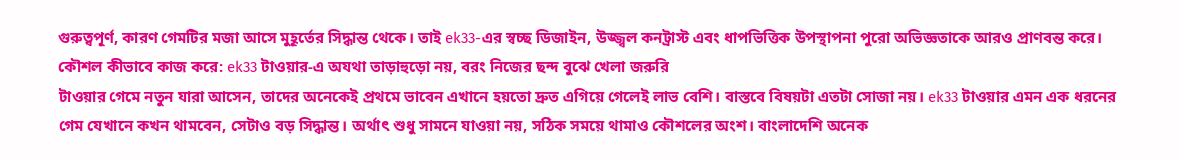গুরুত্বপূর্ণ, কারণ গেমটির মজা আসে মুহূর্তের সিদ্ধান্ত থেকে। তাই ek33-এর স্বচ্ছ ডিজাইন, উজ্জ্বল কনট্রাস্ট এবং ধাপভিত্তিক উপস্থাপনা পুরো অভিজ্ঞতাকে আরও প্রাণবন্ত করে।
কৌশল কীভাবে কাজ করে: ek33 টাওয়ার-এ অযথা তাড়াহুড়ো নয়, বরং নিজের ছন্দ বুঝে খেলা জরুরি
টাওয়ার গেমে নতুন যারা আসেন, তাদের অনেকেই প্রথমে ভাবেন এখানে হয়তো দ্রুত এগিয়ে গেলেই লাভ বেশি। বাস্তবে বিষয়টা এতটা সোজা নয়। ek33 টাওয়ার এমন এক ধরনের গেম যেখানে কখন থামবেন, সেটাও বড় সিদ্ধান্ত। অর্থাৎ শুধু সামনে যাওয়া নয়, সঠিক সময়ে থামাও কৌশলের অংশ। বাংলাদেশি অনেক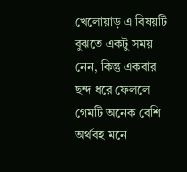খেলোয়াড় এ বিষয়টি বুঝতে একটু সময় নেন, কিন্তু একবার ছন্দ ধরে ফেললে গেমটি অনেক বেশি অর্থবহ মনে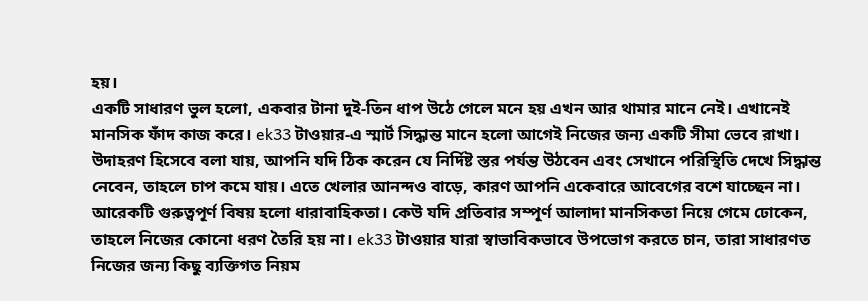হয়।
একটি সাধারণ ভুল হলো, একবার টানা দুই-তিন ধাপ উঠে গেলে মনে হয় এখন আর থামার মানে নেই। এখানেই মানসিক ফাঁদ কাজ করে। ek33 টাওয়ার-এ স্মার্ট সিদ্ধান্ত মানে হলো আগেই নিজের জন্য একটি সীমা ভেবে রাখা। উদাহরণ হিসেবে বলা যায়, আপনি যদি ঠিক করেন যে নির্দিষ্ট স্তর পর্যন্ত উঠবেন এবং সেখানে পরিস্থিতি দেখে সিদ্ধান্ত নেবেন, তাহলে চাপ কমে যায়। এতে খেলার আনন্দও বাড়ে, কারণ আপনি একেবারে আবেগের বশে যাচ্ছেন না।
আরেকটি গুরুত্বপূর্ণ বিষয় হলো ধারাবাহিকতা। কেউ যদি প্রতিবার সম্পূর্ণ আলাদা মানসিকতা নিয়ে গেমে ঢোকেন, তাহলে নিজের কোনো ধরণ তৈরি হয় না। ek33 টাওয়ার যারা স্বাভাবিকভাবে উপভোগ করতে চান, তারা সাধারণত নিজের জন্য কিছু ব্যক্তিগত নিয়ম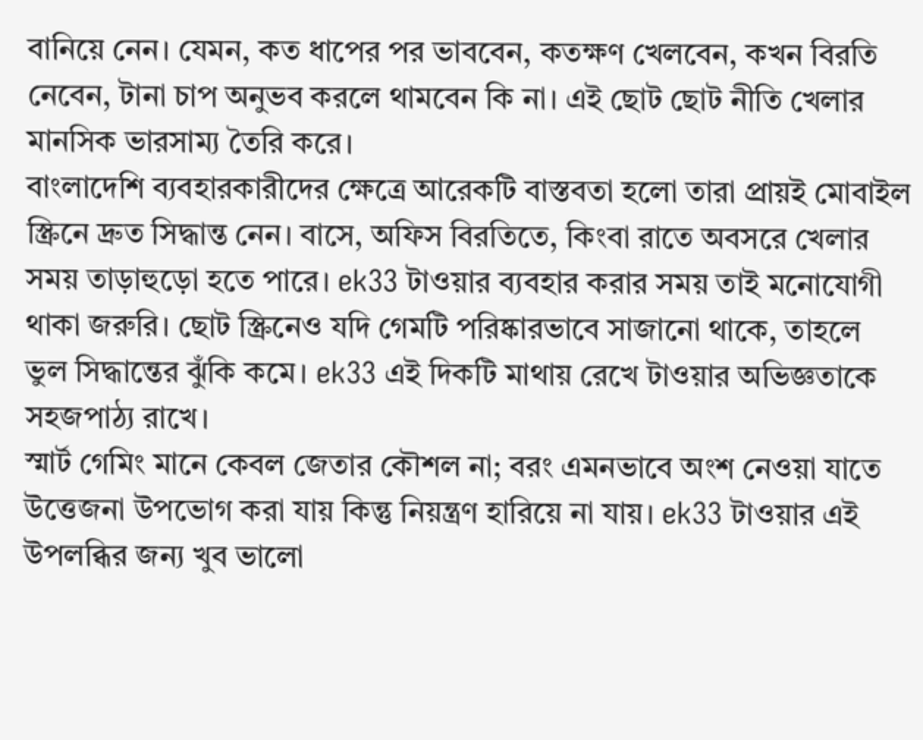বানিয়ে নেন। যেমন, কত ধাপের পর ভাববেন, কতক্ষণ খেলবেন, কখন বিরতি নেবেন, টানা চাপ অনুভব করলে থামবেন কি না। এই ছোট ছোট নীতি খেলার মানসিক ভারসাম্য তৈরি করে।
বাংলাদেশি ব্যবহারকারীদের ক্ষেত্রে আরেকটি বাস্তবতা হলো তারা প্রায়ই মোবাইল স্ক্রিনে দ্রুত সিদ্ধান্ত নেন। বাসে, অফিস বিরতিতে, কিংবা রাতে অবসরে খেলার সময় তাড়াহুড়ো হতে পারে। ek33 টাওয়ার ব্যবহার করার সময় তাই মনোযোগী থাকা জরুরি। ছোট স্ক্রিনেও যদি গেমটি পরিষ্কারভাবে সাজানো থাকে, তাহলে ভুল সিদ্ধান্তের ঝুঁকি কমে। ek33 এই দিকটি মাথায় রেখে টাওয়ার অভিজ্ঞতাকে সহজপাঠ্য রাখে।
স্মার্ট গেমিং মানে কেবল জেতার কৌশল না; বরং এমনভাবে অংশ নেওয়া যাতে উত্তেজনা উপভোগ করা যায় কিন্তু নিয়ন্ত্রণ হারিয়ে না যায়। ek33 টাওয়ার এই উপলব্ধির জন্য খুব ভালো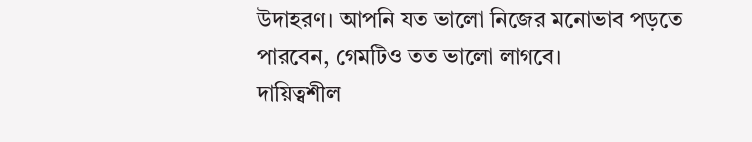উদাহরণ। আপনি যত ভালো নিজের মনোভাব পড়তে পারবেন, গেমটিও তত ভালো লাগবে।
দায়িত্বশীল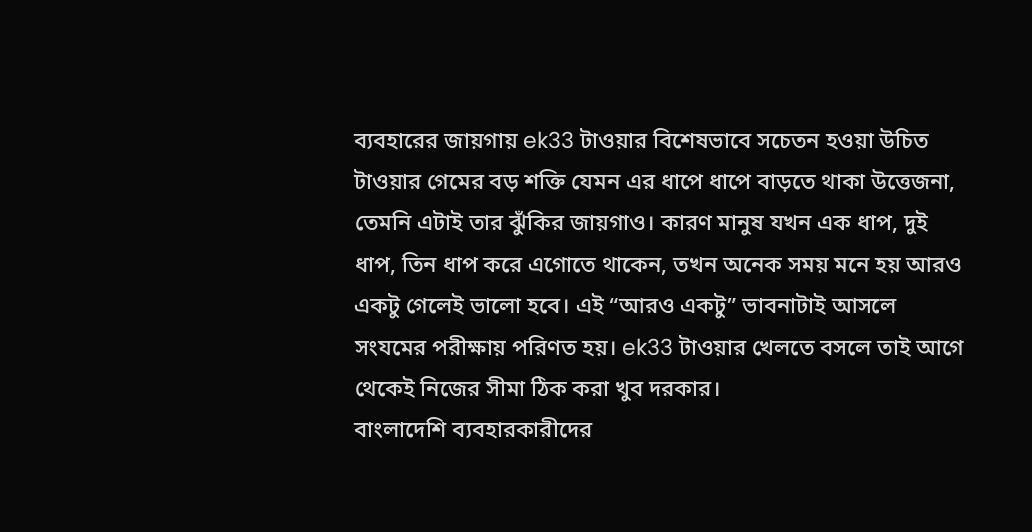ব্যবহারের জায়গায় ek33 টাওয়ার বিশেষভাবে সচেতন হওয়া উচিত
টাওয়ার গেমের বড় শক্তি যেমন এর ধাপে ধাপে বাড়তে থাকা উত্তেজনা, তেমনি এটাই তার ঝুঁকির জায়গাও। কারণ মানুষ যখন এক ধাপ, দুই ধাপ, তিন ধাপ করে এগোতে থাকেন, তখন অনেক সময় মনে হয় আরও একটু গেলেই ভালো হবে। এই “আরও একটু” ভাবনাটাই আসলে সংযমের পরীক্ষায় পরিণত হয়। ek33 টাওয়ার খেলতে বসলে তাই আগে থেকেই নিজের সীমা ঠিক করা খুব দরকার।
বাংলাদেশি ব্যবহারকারীদের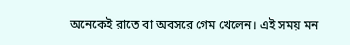অনেকেই রাতে বা অবসরে গেম খেলেন। এই সময় মন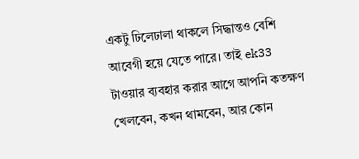একটু ঢিলেঢালা থাকলে সিদ্ধান্তও বেশি আবেগী হয়ে যেতে পারে। তাই ek33 টাওয়ার ব্যবহার করার আগে আপনি কতক্ষণ খেলবেন, কখন থামবেন, আর কোন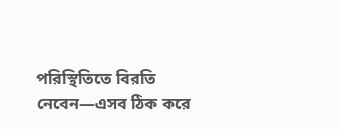পরিস্থিতিতে বিরতি নেবেন—এসব ঠিক করে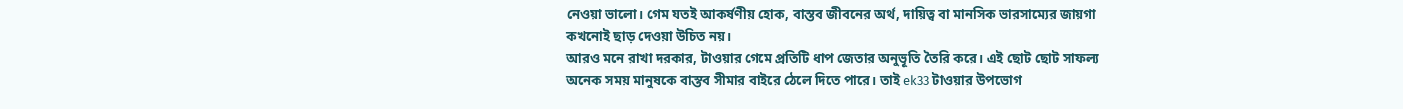নেওয়া ভালো। গেম যতই আকর্ষণীয় হোক, বাস্তব জীবনের অর্থ, দায়িত্ব বা মানসিক ভারসাম্যের জায়গা কখনোই ছাড় দেওয়া উচিত নয়।
আরও মনে রাখা দরকার, টাওয়ার গেমে প্রতিটি ধাপ জেতার অনুভূতি তৈরি করে। এই ছোট ছোট সাফল্য অনেক সময় মানুষকে বাস্তব সীমার বাইরে ঠেলে দিতে পারে। তাই ek33 টাওয়ার উপভোগ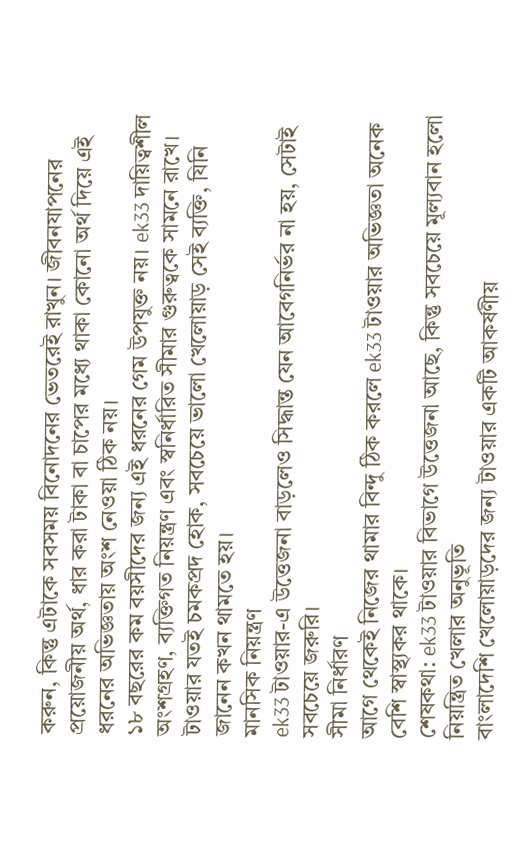করুন, কিন্তু এটাকে সবসময় বিনোদনের ভেতরেই রাখুন। জীবনযাপনের প্রয়োজনীয় অর্থ, ধার করা টাকা বা চাপের মধ্যে থাকা কোনো অর্থ দিয়ে এই ধরনের অভিজ্ঞতায় অংশ নেওয়া ঠিক নয়।
১৮ বছরের কম বয়সীদের জন্য এই ধরনের গেম উপযুক্ত নয়। ek33 দায়িত্বশীল অংশগ্রহণ, ব্যক্তিগত নিয়ন্ত্রণ এবং স্বনির্ধারিত সীমার গুরুত্বকে সামনে রাখে। টাওয়ার যতই চমকপ্রদ হোক, সবচেয়ে ভালো খেলোয়াড় সেই ব্যক্তি, যিনি জানেন কখন থামতে হয়।
মানসিক নিয়ন্ত্রণ
ek33 টাওয়ার-এ উত্তেজনা বাড়লেও সিদ্ধান্ত যেন আবেগনির্ভর না হয়, সেটাই সবচেয়ে জরুরি।
সীমা নির্ধারণ
আগে থেকেই নিজের থামার বিন্দু ঠিক করলে ek33 টাওয়ার অভিজ্ঞতা অনেক বেশি স্বাস্থ্যকর থাকে।
শেষকথা: ek33 টাওয়ার বিভাগে উত্তেজনা আছে, কিন্তু সবচেয়ে মূল্যবান হলো নিয়ন্ত্রিত খেলার অনুভূতি
বাংলাদেশি খেলোয়াড়দের জন্য টাওয়ার একটি আকর্ষণীয়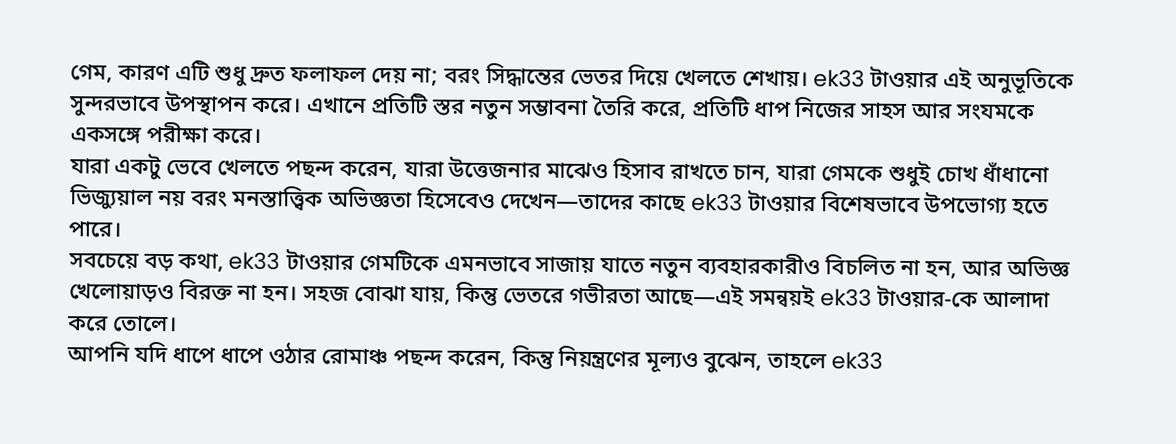গেম, কারণ এটি শুধু দ্রুত ফলাফল দেয় না; বরং সিদ্ধান্তের ভেতর দিয়ে খেলতে শেখায়। ek33 টাওয়ার এই অনুভূতিকে সুন্দরভাবে উপস্থাপন করে। এখানে প্রতিটি স্তর নতুন সম্ভাবনা তৈরি করে, প্রতিটি ধাপ নিজের সাহস আর সংযমকে একসঙ্গে পরীক্ষা করে।
যারা একটু ভেবে খেলতে পছন্দ করেন, যারা উত্তেজনার মাঝেও হিসাব রাখতে চান, যারা গেমকে শুধুই চোখ ধাঁধানো ভিজ্যুয়াল নয় বরং মনস্তাত্ত্বিক অভিজ্ঞতা হিসেবেও দেখেন—তাদের কাছে ek33 টাওয়ার বিশেষভাবে উপভোগ্য হতে পারে।
সবচেয়ে বড় কথা, ek33 টাওয়ার গেমটিকে এমনভাবে সাজায় যাতে নতুন ব্যবহারকারীও বিচলিত না হন, আর অভিজ্ঞ খেলোয়াড়ও বিরক্ত না হন। সহজ বোঝা যায়, কিন্তু ভেতরে গভীরতা আছে—এই সমন্বয়ই ek33 টাওয়ার-কে আলাদা করে তোলে।
আপনি যদি ধাপে ধাপে ওঠার রোমাঞ্চ পছন্দ করেন, কিন্তু নিয়ন্ত্রণের মূল্যও বুঝেন, তাহলে ek33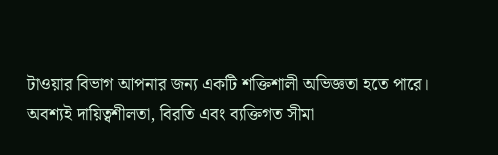টাওয়ার বিভাগ আপনার জন্য একটি শক্তিশালী অভিজ্ঞতা হতে পারে। অবশ্যই দায়িত্বশীলতা, বিরতি এবং ব্যক্তিগত সীমা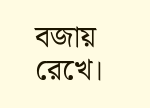বজায় রেখে।